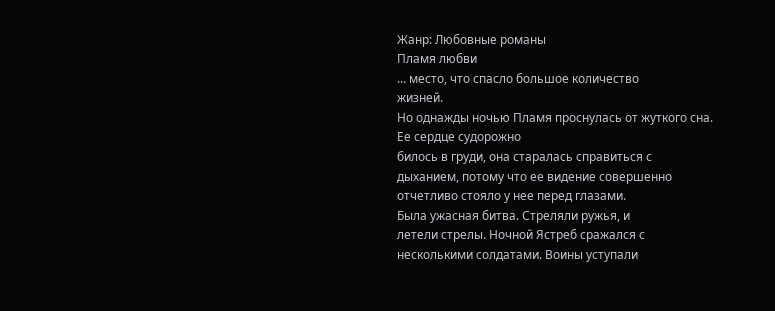Жанр: Любовные романы
Пламя любви
... место, что спасло большое количество
жизней.
Но однажды ночью Пламя проснулась от жуткого сна. Ее сердце судорожно
билось в груди, она старалась справиться с
дыханием, потому что ее видение совершенно отчетливо стояло у нее перед глазами.
Была ужасная битва. Стреляли ружья, и
летели стрелы. Ночной Ястреб сражался с несколькими солдатами. Воины уступали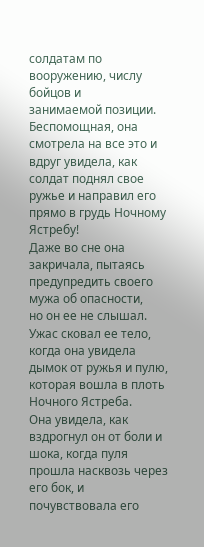солдатам по вооружению, числу бойцов и
занимаемой позиции. Беспомощная, она смотрела на все это и вдруг увидела, как
солдат поднял свое ружье и направил его
прямо в грудь Ночному Ястребу!
Даже во сне она закричала, пытаясь предупредить своего мужа об опасности,
но он ее не слышал. Ужас сковал ее тело,
когда она увидела дымок от ружья и пулю, которая вошла в плоть Ночного Ястреба.
Она увидела, как вздрогнул он от боли и
шока, когда пуля прошла насквозь через его бок, и почувствовала его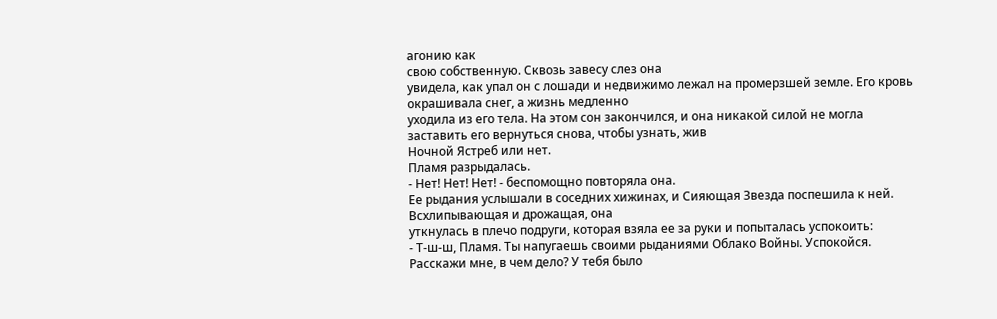агонию как
свою собственную. Сквозь завесу слез она
увидела, как упал он с лошади и недвижимо лежал на промерзшей земле. Его кровь
окрашивала снег, а жизнь медленно
уходила из его тела. На этом сон закончился, и она никакой силой не могла
заставить его вернуться снова, чтобы узнать, жив
Ночной Ястреб или нет.
Пламя разрыдалась.
- Нет! Нет! Нет! - беспомощно повторяла она.
Ее рыдания услышали в соседних хижинах, и Сияющая Звезда поспешила к ней.
Всхлипывающая и дрожащая, она
уткнулась в плечо подруги, которая взяла ее за руки и попыталась успокоить:
- Т-ш-ш, Пламя. Ты напугаешь своими рыданиями Облако Войны. Успокойся.
Расскажи мне, в чем дело? У тебя было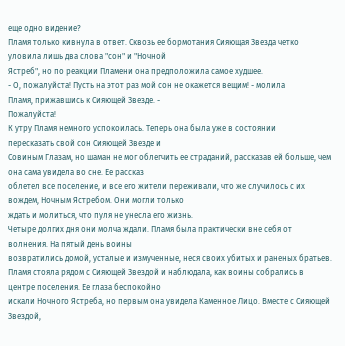еще одно видение?
Пламя только кивнула в ответ. Сквозь ее бормотания Сияющая Звезда четко
уловила лишь два слова "сон" и "Ночной
Ястреб", но по реакции Пламени она предположила самое худшее.
- О, пожалуйста! Пусть на этот раз мой сон не окажется вещим! - молила
Пламя, прижавшись к Сияющей Звезде. -
Пожалуйста!
К утру Пламя немного успокоилась. Теперь она была уже в состоянии
пересказать свой сон Сияющей Звезде и
Совиным Глазам, но шаман не мог облегчить ее страданий, рассказав ей больше, чем
она сама увидела во сне. Ее рассказ
облетел все поселение, и все его жители переживали, что же случилось с их
вождем, Ночным Ястребом. Они могли только
ждать и молиться, что пуля не унесла его жизнь.
Четыре долгих дня они молча ждали. Пламя была практически вне себя от
волнения. На пятый день воины
возвратились домой, усталые и измученные, неся своих убитых и раненых братьев.
Пламя стояла рядом с Сияющей Звездой и наблюдала, как воины собрались в
центре поселения. Ее глаза беспокойно
искали Ночного Ястреба, но первым она увидела Каменное Лицо. Вместе с Сияющей
Звездой,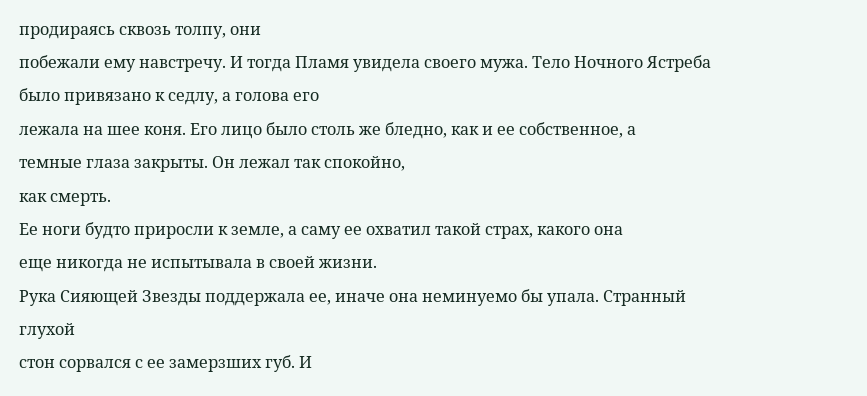продираясь сквозь толпу, они
побежали ему навстречу. И тогда Пламя увидела своего мужа. Тело Ночного Ястреба
было привязано к седлу, а голова его
лежала на шее коня. Его лицо было столь же бледно, как и ее собственное, а
темные глаза закрыты. Он лежал так спокойно,
как смерть.
Ее ноги будто приросли к земле, а саму ее охватил такой страх, какого она
еще никогда не испытывала в своей жизни.
Рука Сияющей Звезды поддержала ее, иначе она неминуемо бы упала. Странный глухой
стон сорвался с ее замерзших губ. И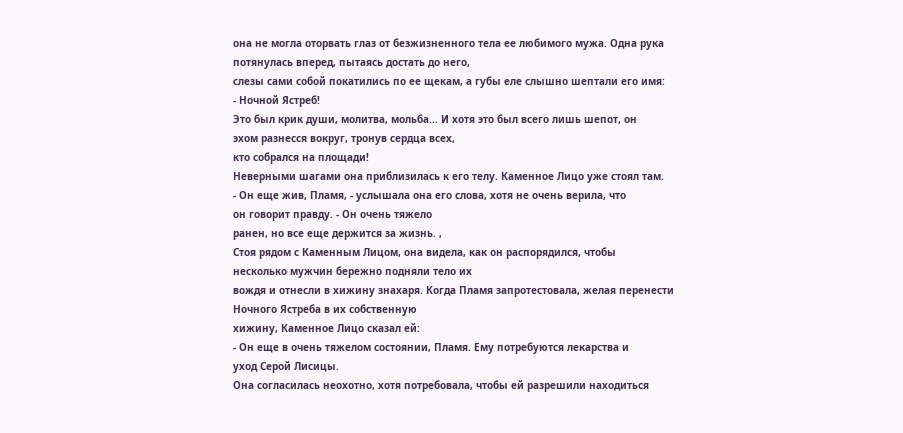она не могла оторвать глаз от безжизненного тела ее любимого мужа. Одна рука
потянулась вперед, пытаясь достать до него,
слезы сами собой покатились по ее щекам, а губы еле слышно шептали его имя:
- Ночной Ястреб!
Это был крик души, молитва, мольба... И хотя это был всего лишь шепот, он
эхом разнесся вокруг, тронув сердца всех,
кто собрался на площади!
Неверными шагами она приблизилась к его телу. Каменное Лицо уже стоял там.
- Он еще жив, Пламя, - услышала она его слова, хотя не очень верила, что
он говорит правду. - Он очень тяжело
ранен, но все еще держится за жизнь. ,
Стоя рядом с Каменным Лицом, она видела, как он распорядился, чтобы
несколько мужчин бережно подняли тело их
вождя и отнесли в хижину знахаря. Когда Пламя запротестовала, желая перенести
Ночного Ястреба в их собственную
хижину, Каменное Лицо сказал ей:
- Он еще в очень тяжелом состоянии, Пламя. Ему потребуются лекарства и
уход Серой Лисицы.
Она согласилась неохотно, хотя потребовала, чтобы ей разрешили находиться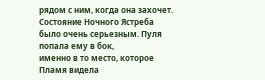рядом с ним, когда она захочет.
Состояние Ночного Ястреба было очень серьезным. Пуля попала ему в бок,
именно в то место, которое Пламя видела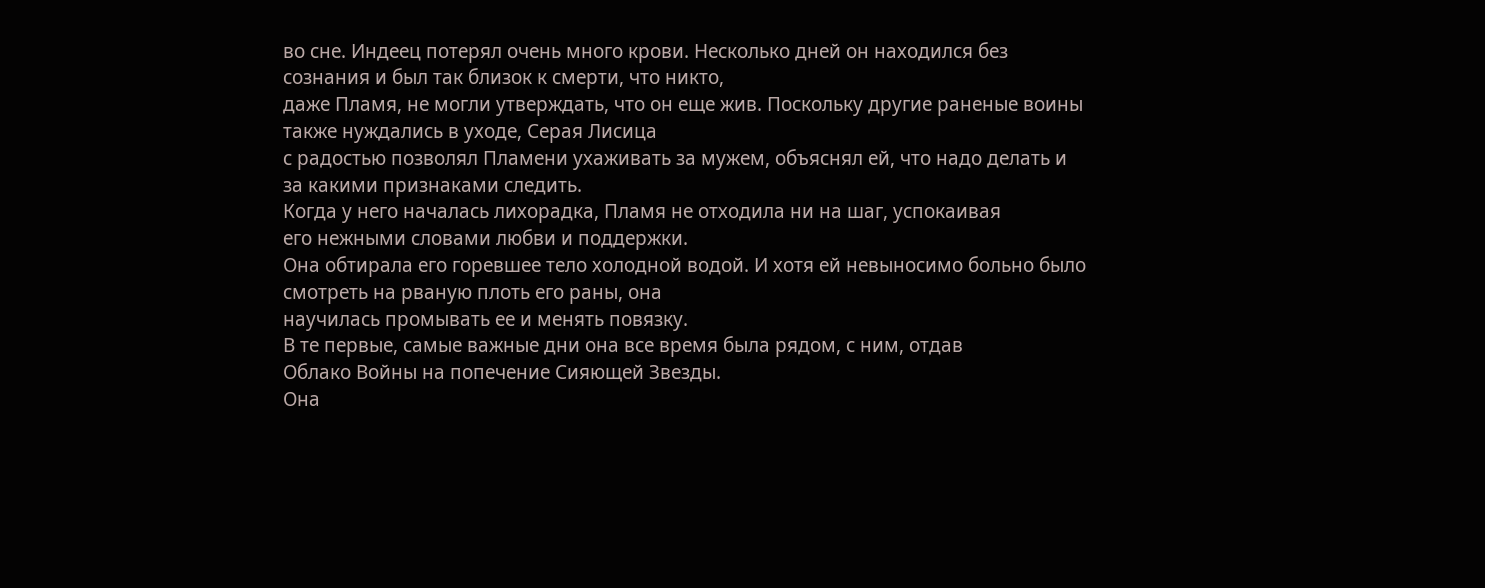во сне. Индеец потерял очень много крови. Несколько дней он находился без
сознания и был так близок к смерти, что никто,
даже Пламя, не могли утверждать, что он еще жив. Поскольку другие раненые воины
также нуждались в уходе, Серая Лисица
с радостью позволял Пламени ухаживать за мужем, объяснял ей, что надо делать и
за какими признаками следить.
Когда у него началась лихорадка, Пламя не отходила ни на шаг, успокаивая
его нежными словами любви и поддержки.
Она обтирала его горевшее тело холодной водой. И хотя ей невыносимо больно было
смотреть на рваную плоть его раны, она
научилась промывать ее и менять повязку.
В те первые, самые важные дни она все время была рядом, с ним, отдав
Облако Войны на попечение Сияющей Звезды.
Она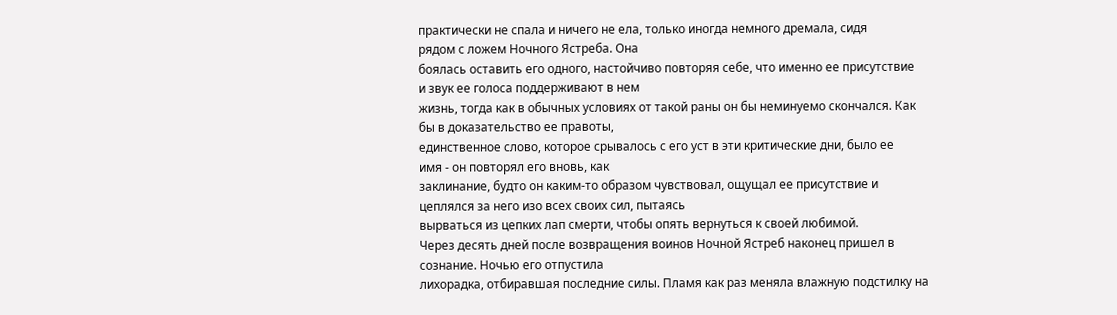практически не спала и ничего не ела, только иногда немного дремала, сидя
рядом с ложем Ночного Ястреба. Она
боялась оставить его одного, настойчиво повторяя себе, что именно ее присутствие
и звук ее голоса поддерживают в нем
жизнь, тогда как в обычных условиях от такой раны он бы неминуемо скончался. Как
бы в доказательство ее правоты,
единственное слово, которое срывалось с его уст в эти критические дни, было ее
имя - он повторял его вновь, как
заклинание, будто он каким-то образом чувствовал, ощущал ее присутствие и
цеплялся за него изо всех своих сил, пытаясь
вырваться из цепких лап смерти, чтобы опять вернуться к своей любимой.
Через десять дней после возвращения воинов Ночной Ястреб наконец пришел в
сознание. Ночью его отпустила
лихорадка, отбиравшая последние силы. Пламя как раз меняла влажную подстилку на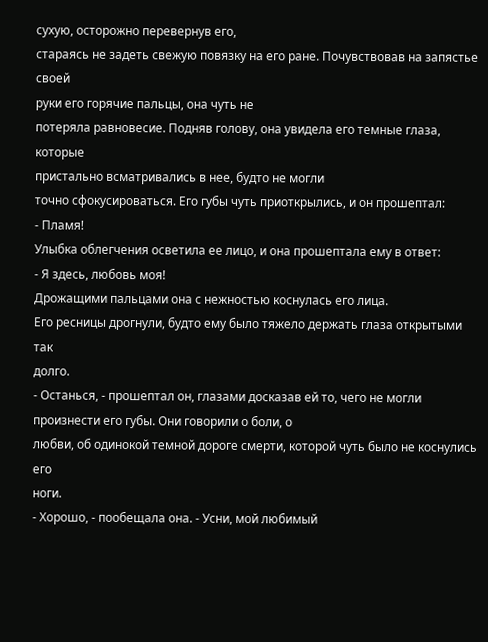сухую, осторожно перевернув его,
стараясь не задеть свежую повязку на его ране. Почувствовав на запястье своей
руки его горячие пальцы, она чуть не
потеряла равновесие. Подняв голову, она увидела его темные глаза, которые
пристально всматривались в нее, будто не могли
точно сфокусироваться. Его губы чуть приоткрылись, и он прошептал:
- Пламя!
Улыбка облегчения осветила ее лицо, и она прошептала ему в ответ:
- Я здесь, любовь моя!
Дрожащими пальцами она с нежностью коснулась его лица.
Его ресницы дрогнули, будто ему было тяжело держать глаза открытыми так
долго.
- Останься, - прошептал он, глазами досказав ей то, чего не могли
произнести его губы. Они говорили о боли, о
любви, об одинокой темной дороге смерти, которой чуть было не коснулись его
ноги.
- Хорошо, - пообещала она. - Усни, мой любимый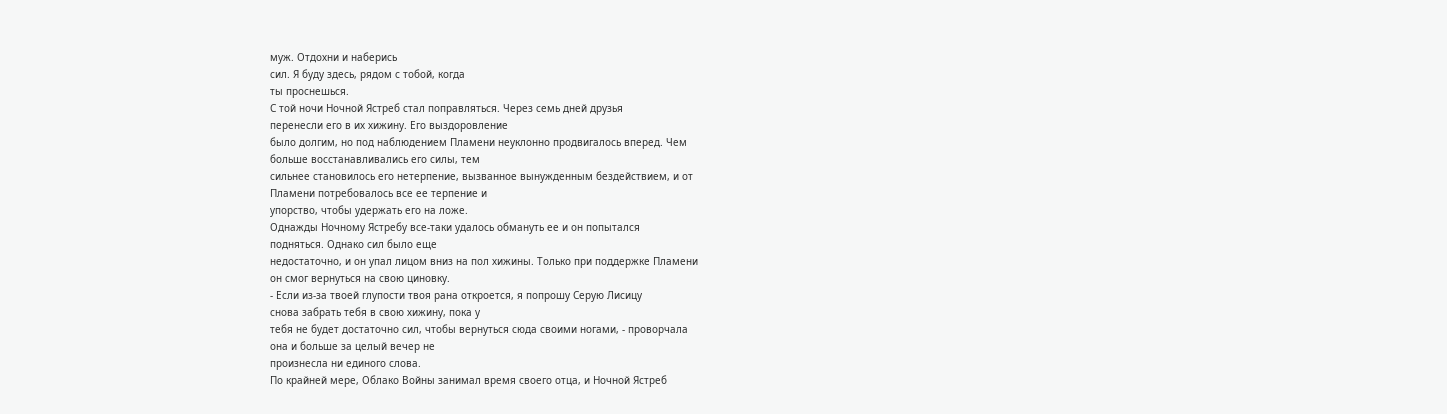муж. Отдохни и наберись
сил. Я буду здесь, рядом с тобой, когда
ты проснешься.
С той ночи Ночной Ястреб стал поправляться. Через семь дней друзья
перенесли его в их хижину. Его выздоровление
было долгим, но под наблюдением Пламени неуклонно продвигалось вперед. Чем
больше восстанавливались его силы, тем
сильнее становилось его нетерпение, вызванное вынужденным бездействием, и от
Пламени потребовалось все ее терпение и
упорство, чтобы удержать его на ложе.
Однажды Ночному Ястребу все-таки удалось обмануть ее и он попытался
подняться. Однако сил было еще
недостаточно, и он упал лицом вниз на пол хижины. Только при поддержке Пламени
он смог вернуться на свою циновку.
- Если из-за твоей глупости твоя рана откроется, я попрошу Серую Лисицу
снова забрать тебя в свою хижину, пока у
тебя не будет достаточно сил, чтобы вернуться сюда своими ногами, - проворчала
она и больше за целый вечер не
произнесла ни единого слова.
По крайней мере, Облако Войны занимал время своего отца, и Ночной Ястреб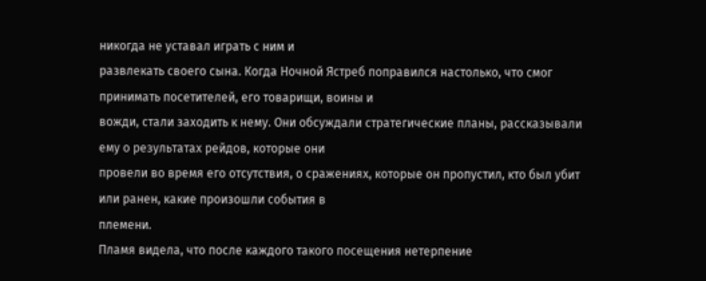никогда не уставал играть с ним и
развлекать своего сына. Когда Ночной Ястреб поправился настолько, что смог
принимать посетителей, его товарищи, воины и
вожди, стали заходить к нему. Они обсуждали стратегические планы, рассказывали
ему о результатах рейдов, которые они
провели во время его отсутствия, о сражениях, которые он пропустил, кто был убит
или ранен, какие произошли события в
племени.
Пламя видела, что после каждого такого посещения нетерпение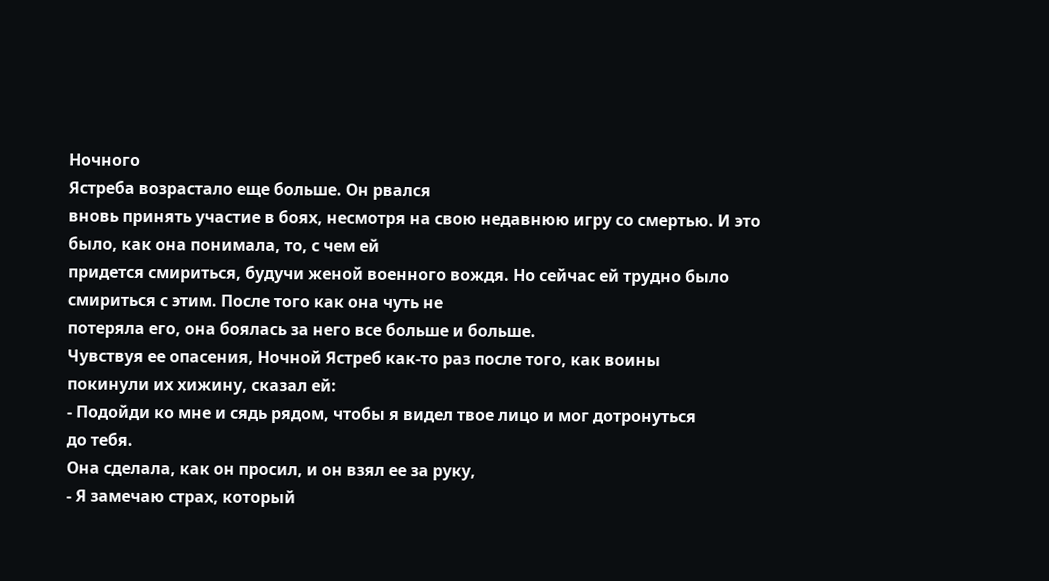Ночного
Ястреба возрастало еще больше. Он рвался
вновь принять участие в боях, несмотря на свою недавнюю игру со смертью. И это
было, как она понимала, то, с чем ей
придется смириться, будучи женой военного вождя. Но сейчас ей трудно было
смириться с этим. После того как она чуть не
потеряла его, она боялась за него все больше и больше.
Чувствуя ее опасения, Ночной Ястреб как-то раз после того, как воины
покинули их хижину, сказал ей:
- Подойди ко мне и сядь рядом, чтобы я видел твое лицо и мог дотронуться
до тебя.
Она сделала, как он просил, и он взял ее за руку,
- Я замечаю страх, который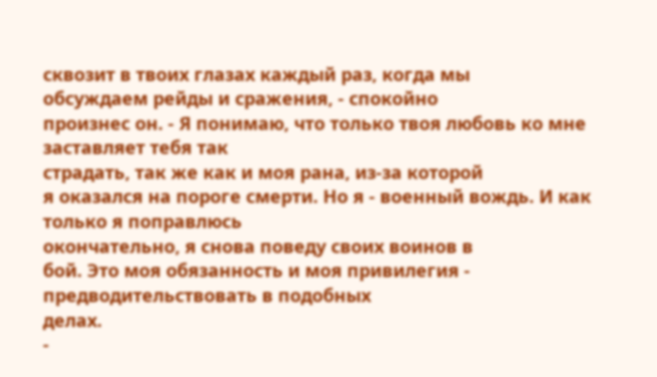сквозит в твоих глазах каждый раз, когда мы
обсуждаем рейды и сражения, - спокойно
произнес он. - Я понимаю, что только твоя любовь ко мне заставляет тебя так
страдать, так же как и моя рана, из-за которой
я оказался на пороге смерти. Но я - военный вождь. И как только я поправлюсь
окончательно, я снова поведу своих воинов в
бой. Это моя обязанность и моя привилегия - предводительствовать в подобных
делах.
-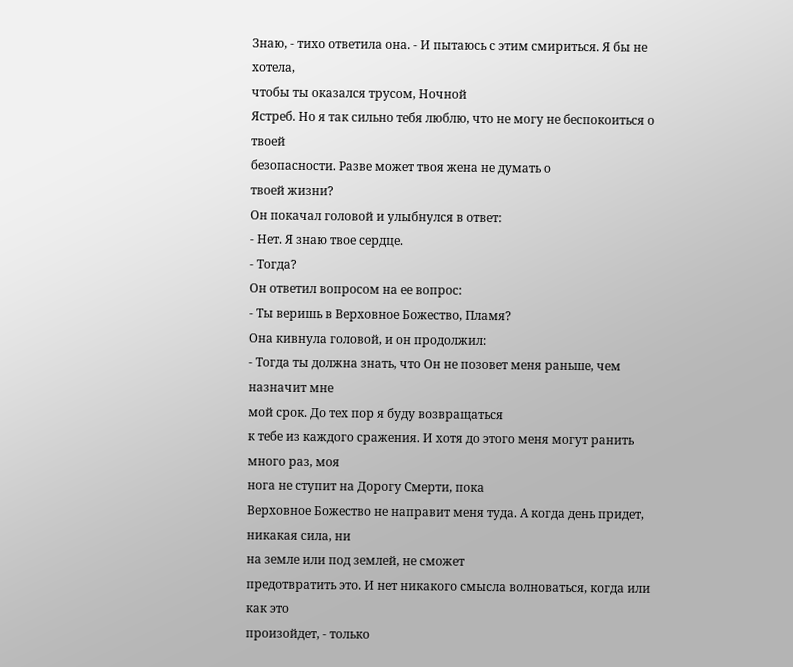Знаю, - тихо ответила она. - И пытаюсь с этим смириться. Я бы не хотела,
чтобы ты оказался трусом, Ночной
Ястреб. Но я так сильно тебя люблю, что не могу не беспокоиться о твоей
безопасности. Разве может твоя жена не думать о
твоей жизни?
Он покачал головой и улыбнулся в ответ:
- Нет. Я знаю твое сердце.
- Тогда?
Он ответил вопросом на ее вопрос:
- Ты веришь в Верховное Божество, Пламя?
Она кивнула головой, и он продолжил:
- Тогда ты должна знать, что Он не позовет меня раньше, чем назначит мне
мой срок. До тех пор я буду возвращаться
к тебе из каждого сражения. И хотя до этого меня могут ранить много раз, моя
нога не ступит на Дорогу Смерти, пока
Верховное Божество не направит меня туда. А когда день придет, никакая сила, ни
на земле или под землей, не сможет
предотвратить это. И нет никакого смысла волноваться, когда или как это
произойдет, - только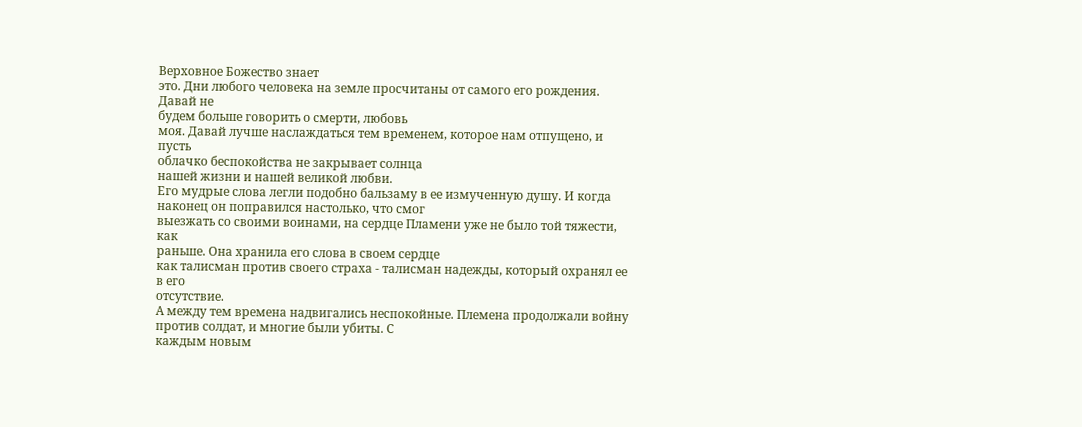Верховное Божество знает
это. Дни любого человека на земле просчитаны от самого его рождения. Давай не
будем больше говорить о смерти, любовь
моя. Давай лучше наслаждаться тем временем, которое нам отпущено, и пусть
облачко беспокойства не закрывает солнца
нашей жизни и нашей великой любви.
Его мудрые слова легли подобно бальзаму в ее измученную душу. И когда
наконец он поправился настолько, что смог
выезжать со своими воинами, на сердце Пламени уже не было той тяжести, как
раньше. Она хранила его слова в своем сердце
как талисман против своего страха - талисман надежды, который охранял ее в его
отсутствие.
А между тем времена надвигались неспокойные. Племена продолжали войну
против солдат, и многие были убиты. С
каждым новым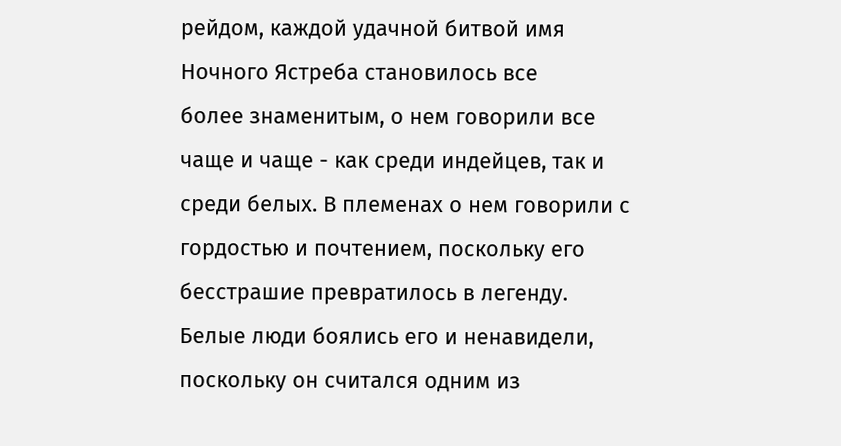рейдом, каждой удачной битвой имя Ночного Ястреба становилось все
более знаменитым, о нем говорили все
чаще и чаще - как среди индейцев, так и среди белых. В племенах о нем говорили с
гордостью и почтением, поскольку его
бесстрашие превратилось в легенду.
Белые люди боялись его и ненавидели, поскольку он считался одним из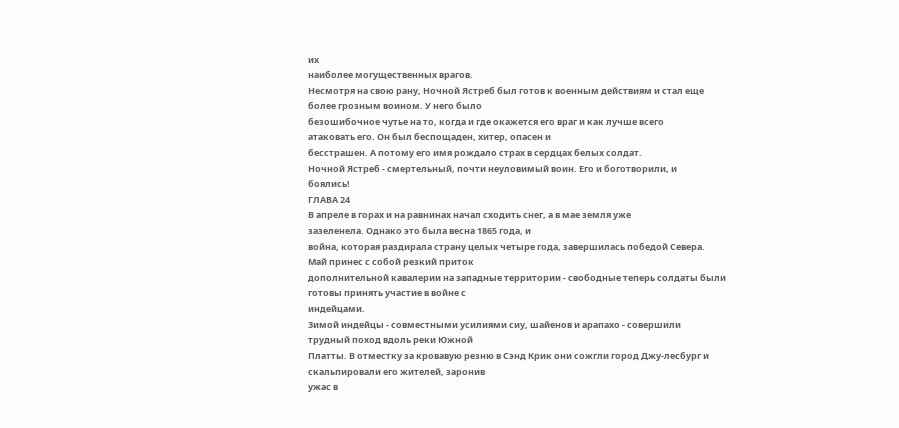их
наиболее могущественных врагов.
Несмотря на свою рану, Ночной Ястреб был готов к военным действиям и стал еще
более грозным воином. У него было
безошибочное чутье на то, когда и где окажется его враг и как лучше всего
атаковать его. Он был беспощаден, хитер, опасен и
бесстрашен. А потому его имя рождало страх в сердцах белых солдат.
Ночной Ястреб - смертельный, почти неуловимый воин. Его и боготворили, и
боялись!
ГЛАВА 24
В апреле в горах и на равнинах начал сходить снег, а в мае земля уже
зазеленела. Однако это была весна 1865 года, и
война, которая раздирала страну целых четыре года, завершилась победой Севера.
Май принес с собой резкий приток
дополнительной кавалерии на западные территории - свободные теперь солдаты были
готовы принять участие в войне с
индейцами.
Зимой индейцы - совместными усилиями сиу, шайенов и арапахо - совершили
трудный поход вдоль реки Южной
Платты. В отместку за кровавую резню в Сэнд Крик они сожгли город Джу-лесбург и
скальпировали его жителей, заронив
ужас в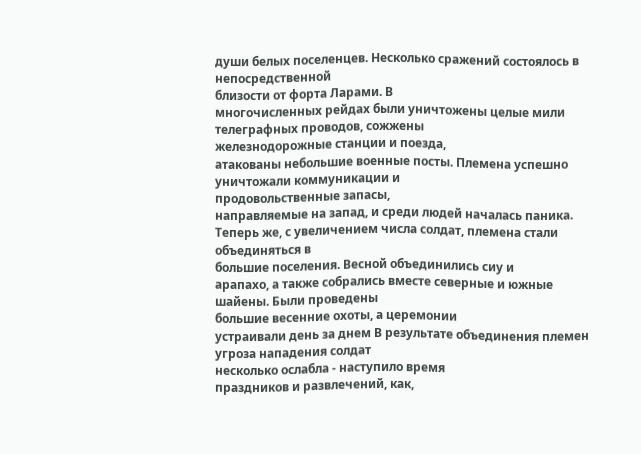души белых поселенцев. Несколько сражений состоялось в непосредственной
близости от форта Ларами. В
многочисленных рейдах были уничтожены целые мили телеграфных проводов, сожжены
железнодорожные станции и поезда,
атакованы небольшие военные посты. Племена успешно уничтожали коммуникации и
продовольственные запасы,
направляемые на запад, и среди людей началась паника.
Теперь же, с увеличением числа солдат, племена стали объединяться в
большие поселения. Весной объединились сиу и
арапахо, а также собрались вместе северные и южные шайены. Были проведены
большие весенние охоты, а церемонии
устраивали день за днем В результате объединения племен угроза нападения солдат
несколько ослабла - наступило время
праздников и развлечений, как,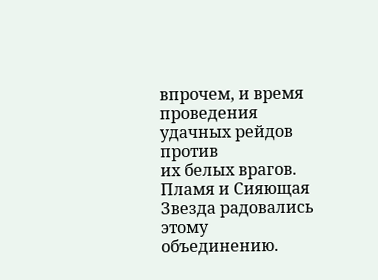впрочем, и время проведения удачных рейдов против
их белых врагов.
Пламя и Сияющая Звезда радовались этому объединению.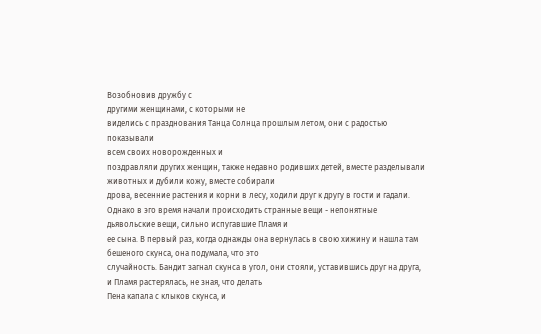Возобновив дружбу с
другими женщинами, с которыми не
виделись с празднования Танца Солнца прошлым летом, они с радостью показывали
всем своих новорожденных и
поздравляли других женщин, также недавно родивших детей, вместе разделывали
животных и дубили кожу, вместе собирали
дрова, весенние растения и корни в лесу, ходили друг к другу в гости и гадали.
Однако в эго время начали происходить странные вещи - непонятные
дьявольские вещи, сильно испугавшие Пламя и
ее сына. В первый раз, когда однажды она вернулась в свою хижину и нашла там
бешеного скунса, она подумала, что это
случайность. Бандит загнал скунса в угол, они стояли, уставившись друг на друга,
и Пламя растерялась, не зная, что делать
Пена капала с клыков скунса, и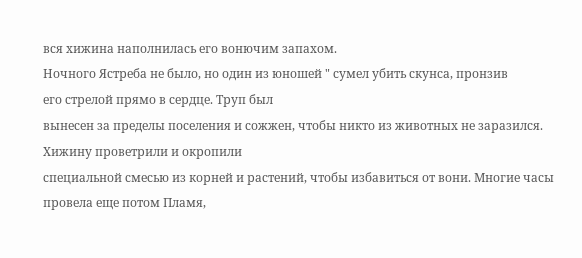вся хижина наполнилась его вонючим запахом.
Ночного Ястреба не было, но один из юношей " сумел убить скунса, пронзив
его стрелой прямо в сердце. Труп был
вынесен за пределы поселения и сожжен, чтобы никто из животных не заразился.
Хижину проветрили и окропили
специальной смесью из корней и растений, чтобы избавиться от вони. Многие часы
провела еще потом Пламя,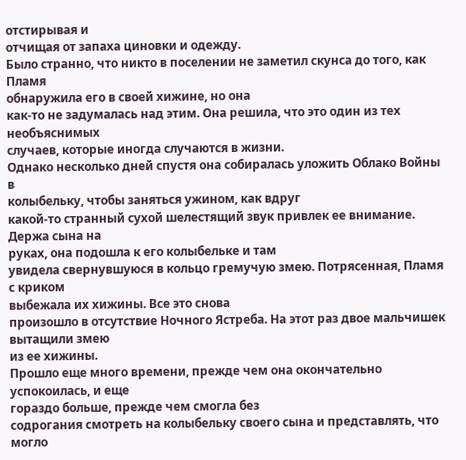отстирывая и
отчищая от запаха циновки и одежду.
Было странно, что никто в поселении не заметил скунса до того, как Пламя
обнаружила его в своей хижине, но она
как-то не задумалась над этим. Она решила, что это один из тех необъяснимых
случаев, которые иногда случаются в жизни.
Однако несколько дней спустя она собиралась уложить Облако Войны в
колыбельку, чтобы заняться ужином, как вдруг
какой-то странный сухой шелестящий звук привлек ее внимание. Держа сына на
руках, она подошла к его колыбельке и там
увидела свернувшуюся в кольцо гремучую змею. Потрясенная, Пламя с криком
выбежала их хижины. Все это снова
произошло в отсутствие Ночного Ястреба. На этот раз двое мальчишек вытащили змею
из ее хижины.
Прошло еще много времени, прежде чем она окончательно успокоилась, и еще
гораздо больше, прежде чем смогла без
содрогания смотреть на колыбельку своего сына и представлять, что могло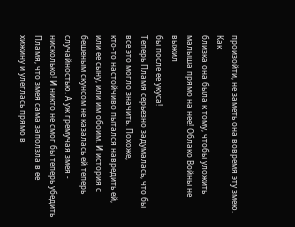произойти, не заметь она вовремя эту змею. Как
близка она была к тому, чтобы уложить малыша прямо на нее! Облако Войны не выжил
бы после ее укуса!
Теперь Пламя серьезно задумалась, что бы все это могло значить. Похоже,
кто-то настойчиво пытался навредить ей,
или ее сыну, или им обоим. И история с бешеным скунсом не казалась ей теперь
случайностью. А уж гремучая змея -
нисколько! И никто не смог бы теперь убедить Пламя, что змея сама заползла в ее
хижину и улеглась прямо в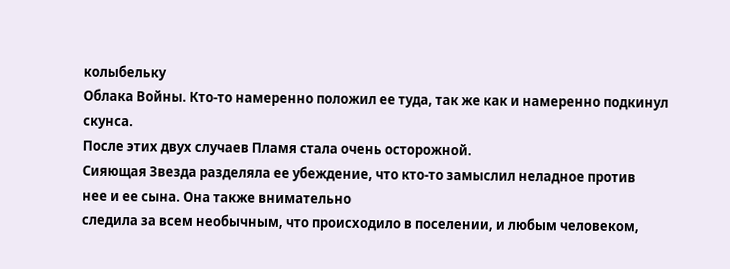колыбельку
Облака Войны. Кто-то намеренно положил ее туда, так же как и намеренно подкинул
скунса.
После этих двух случаев Пламя стала очень осторожной.
Сияющая Звезда разделяла ее убеждение, что кто-то замыслил неладное против
нее и ее сына. Она также внимательно
следила за всем необычным, что происходило в поселении, и любым человеком,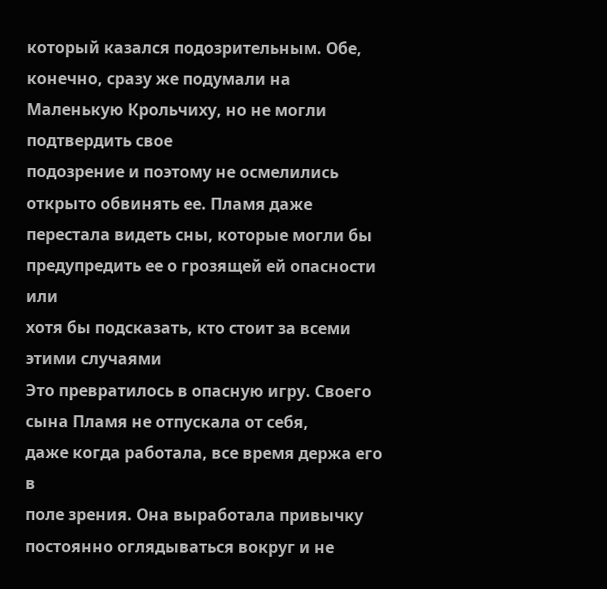который казался подозрительным. Обе,
конечно, сразу же подумали на Маленькую Крольчиху, но не могли подтвердить свое
подозрение и поэтому не осмелились
открыто обвинять ее. Пламя даже перестала видеть сны, которые могли бы
предупредить ее о грозящей ей опасности или
хотя бы подсказать, кто стоит за всеми этими случаями
Это превратилось в опасную игру. Своего сына Пламя не отпускала от себя,
даже когда работала, все время держа его в
поле зрения. Она выработала привычку постоянно оглядываться вокруг и не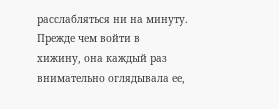расслабляться ни на минуту. Прежде чем войти в
хижину, она каждый раз внимательно оглядывала ее,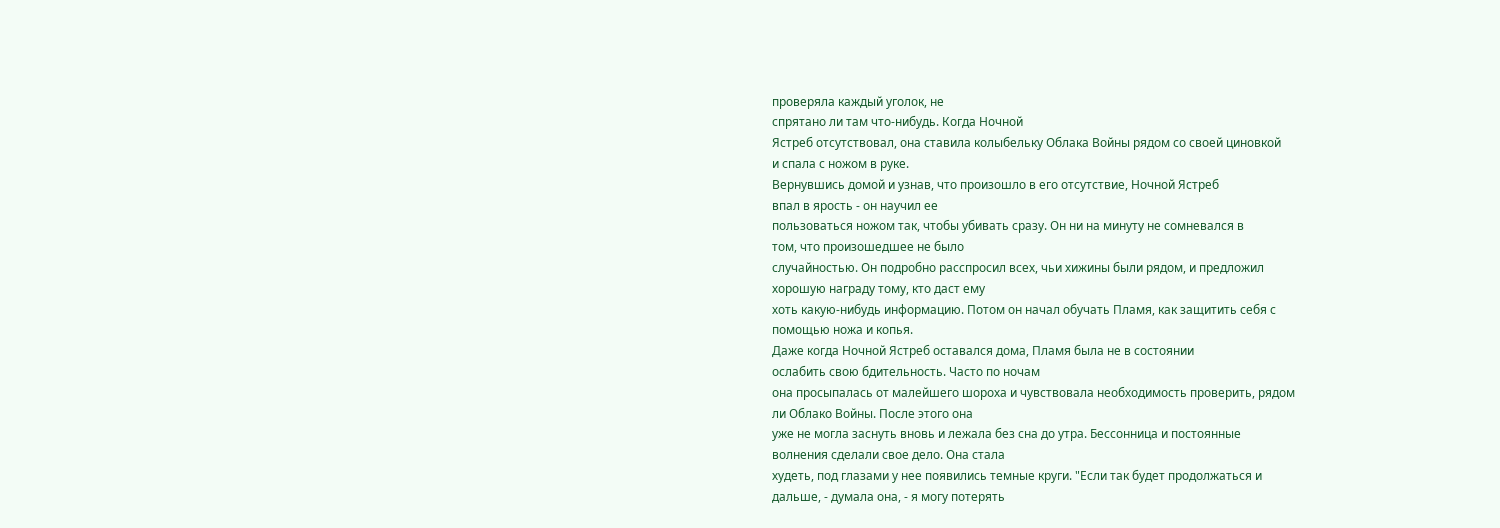проверяла каждый уголок, не
спрятано ли там что-нибудь. Когда Ночной
Ястреб отсутствовал, она ставила колыбельку Облака Войны рядом со своей циновкой
и спала с ножом в руке.
Вернувшись домой и узнав, что произошло в его отсутствие, Ночной Ястреб
впал в ярость - он научил ее
пользоваться ножом так, чтобы убивать сразу. Он ни на минуту не сомневался в
том, что произошедшее не было
случайностью. Он подробно расспросил всех, чьи хижины были рядом, и предложил
хорошую награду тому, кто даст ему
хоть какую-нибудь информацию. Потом он начал обучать Пламя, как защитить себя с
помощью ножа и копья.
Даже когда Ночной Ястреб оставался дома, Пламя была не в состоянии
ослабить свою бдительность. Часто по ночам
она просыпалась от малейшего шороха и чувствовала необходимость проверить, рядом
ли Облако Войны. После этого она
уже не могла заснуть вновь и лежала без сна до утра. Бессонница и постоянные
волнения сделали свое дело. Она стала
худеть, под глазами у нее появились темные круги. "Если так будет продолжаться и
дальше, - думала она, - я могу потерять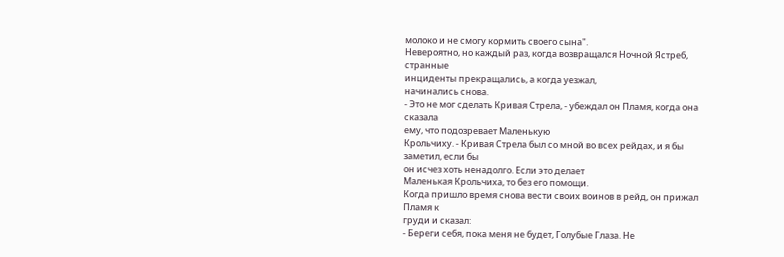молоко и не смогу кормить своего сына".
Невероятно, но каждый раз, когда возвращался Ночной Ястреб, странные
инциденты прекращались, а когда уезжал,
начинались снова.
- Это не мог сделать Кривая Стрела, - убеждал он Пламя, когда она сказала
ему, что подозревает Маленькую
Крольчиху. - Кривая Стрела был со мной во всех рейдах, и я бы заметил, если бы
он исчез хоть ненадолго. Если это делает
Маленькая Крольчиха, то без его помощи.
Когда пришло время снова вести своих воинов в рейд, он прижал Пламя к
груди и сказал:
- Береги себя, пока меня не будет, Голубые Глаза. Не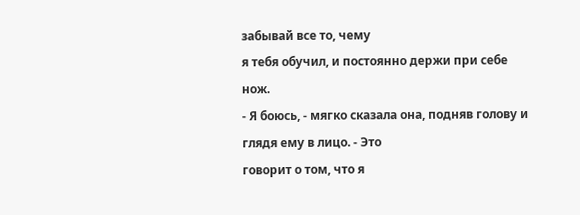забывай все то, чему
я тебя обучил, и постоянно держи при себе
нож.
- Я боюсь, - мягко сказала она, подняв голову и глядя ему в лицо. - Это
говорит о том, что я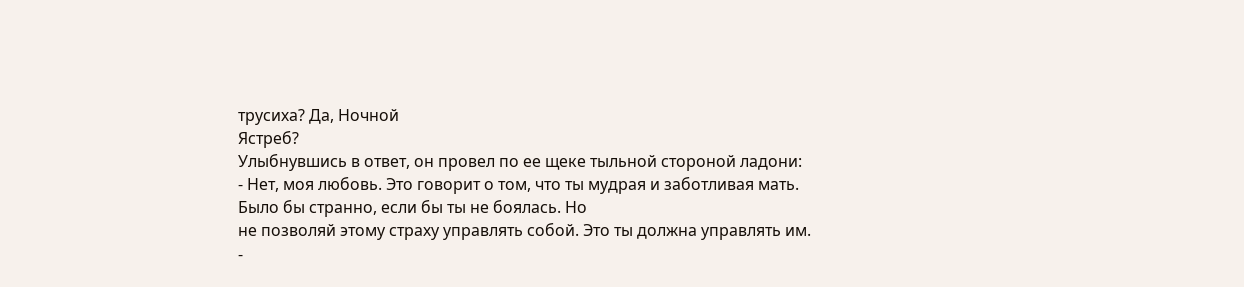трусиха? Да, Ночной
Ястреб?
Улыбнувшись в ответ, он провел по ее щеке тыльной стороной ладони:
- Нет, моя любовь. Это говорит о том, что ты мудрая и заботливая мать.
Было бы странно, если бы ты не боялась. Но
не позволяй этому страху управлять собой. Это ты должна управлять им.
-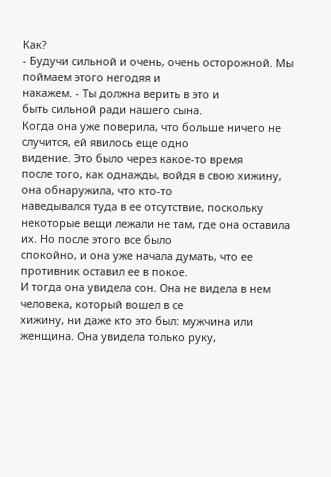Как?
- Будучи сильной и очень, очень осторожной. Мы поймаем этого негодяя и
накажем. - Ты должна верить в это и
быть сильной ради нашего сына.
Когда она уже поверила, что больше ничего не случится, ей явилось еще одно
видение. Это было через какое-то время
после того, как однажды, войдя в свою хижину, она обнаружила, что кто-то
наведывался туда в ее отсутствие, поскольку
некоторые вещи лежали не там, где она оставила их. Но после этого все было
спокойно, и она уже начала думать, что ее
противник оставил ее в покое.
И тогда она увидела сон. Она не видела в нем человека, который вошел в се
хижину, ни даже кто это был: мужчина или
женщина. Она увидела только руку,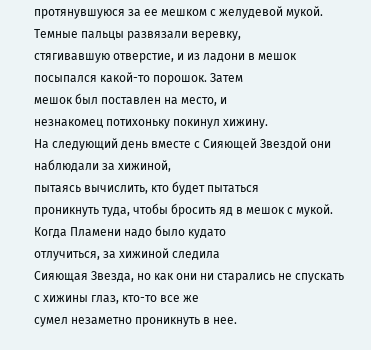протянувшуюся за ее мешком с желудевой мукой.
Темные пальцы развязали веревку,
стягивавшую отверстие, и из ладони в мешок посыпался какой-то порошок. Затем
мешок был поставлен на место, и
незнакомец потихоньку покинул хижину.
На следующий день вместе с Сияющей Звездой они наблюдали за хижиной,
пытаясь вычислить, кто будет пытаться
проникнуть туда, чтобы бросить яд в мешок с мукой. Когда Пламени надо было кудато
отлучиться, за хижиной следила
Сияющая Звезда, но как они ни старались не спускать с хижины глаз, кто-то все же
сумел незаметно проникнуть в нее.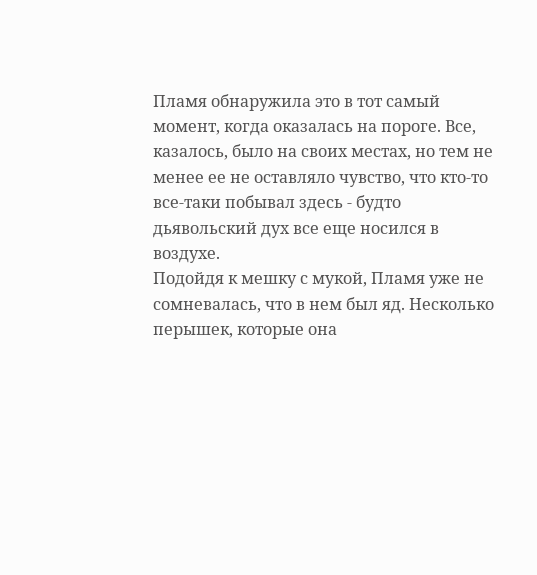Пламя обнаружила это в тот самый момент, когда оказалась на пороге. Все,
казалось, было на своих местах, но тем не
менее ее не оставляло чувство, что кто-то все-таки побывал здесь - будто
дьявольский дух все еще носился в воздухе.
Подойдя к мешку с мукой, Пламя уже не сомневалась, что в нем был яд. Несколько
перышек, которые она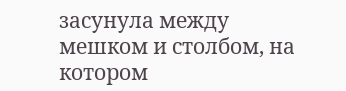засунула между
мешком и столбом, на котором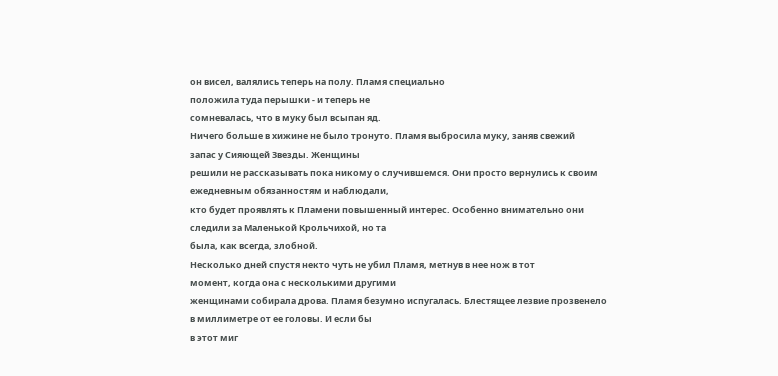он висел, валялись теперь на полу. Пламя специально
положила туда перышки - и теперь не
сомневалась, что в муку был всыпан яд.
Ничего больше в хижине не было тронуто. Пламя выбросила муку, заняв свежий
запас у Сияющей Звезды. Женщины
решили не рассказывать пока никому о случившемся. Они просто вернулись к своим
ежедневным обязанностям и наблюдали,
кто будет проявлять к Пламени повышенный интерес. Особенно внимательно они
следили за Маленькой Крольчихой, но та
была, как всегда, злобной.
Несколько дней спустя некто чуть не убил Пламя, метнув в нее нож в тот
момент, когда она с несколькими другими
женщинами собирала дрова. Пламя безумно испугалась. Блестящее лезвие прозвенело
в миллиметре от ее головы. И если бы
в этот миг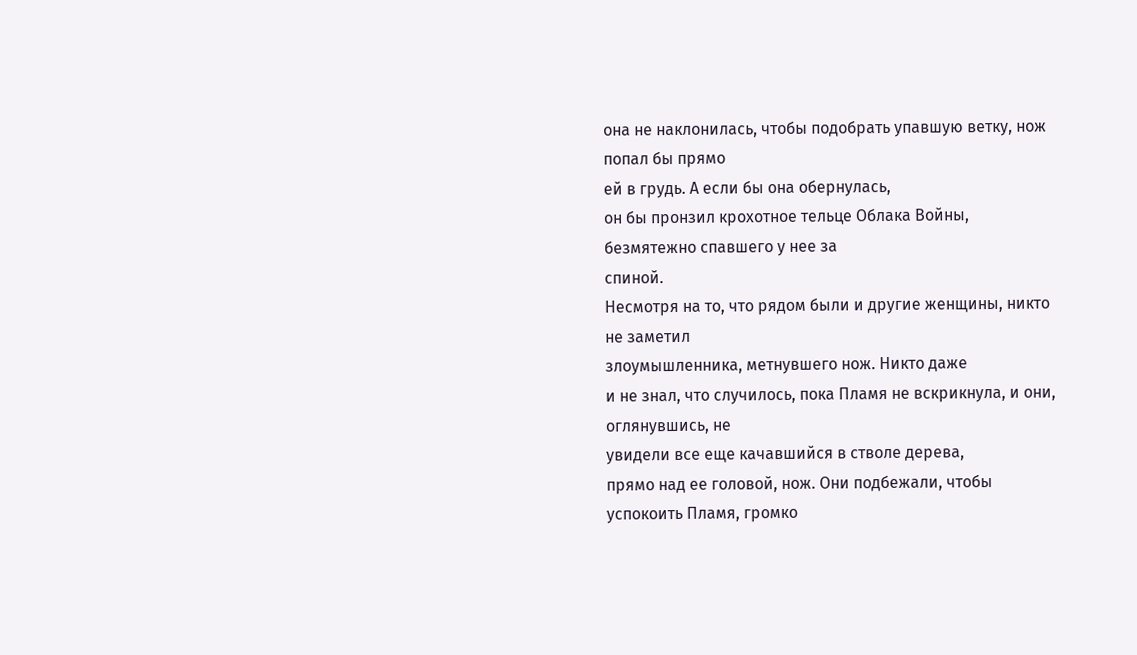она не наклонилась, чтобы подобрать упавшую ветку, нож попал бы прямо
ей в грудь. А если бы она обернулась,
он бы пронзил крохотное тельце Облака Войны, безмятежно спавшего у нее за
спиной.
Несмотря на то, что рядом были и другие женщины, никто не заметил
злоумышленника, метнувшего нож. Никто даже
и не знал, что случилось, пока Пламя не вскрикнула, и они, оглянувшись, не
увидели все еще качавшийся в стволе дерева,
прямо над ее головой, нож. Они подбежали, чтобы успокоить Пламя, громко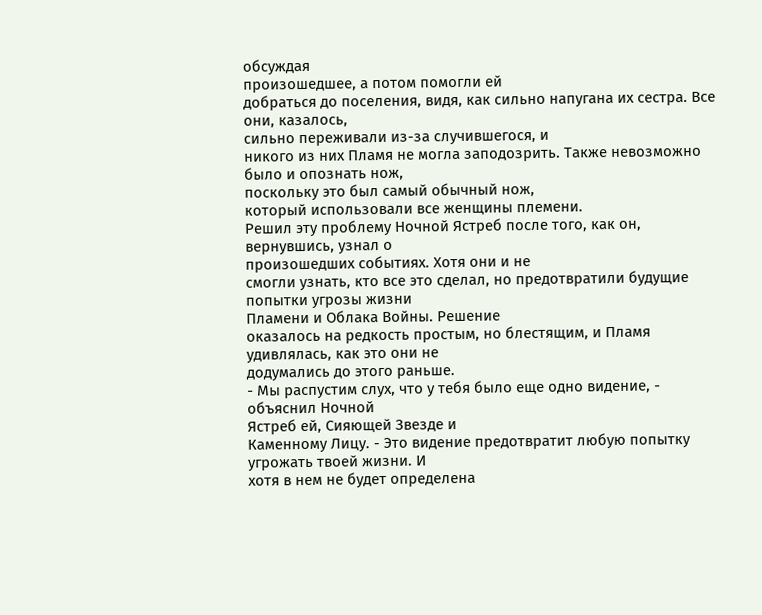обсуждая
произошедшее, а потом помогли ей
добраться до поселения, видя, как сильно напугана их сестра. Все они, казалось,
сильно переживали из-за случившегося, и
никого из них Пламя не могла заподозрить. Также невозможно было и опознать нож,
поскольку это был самый обычный нож,
который использовали все женщины племени.
Решил эту проблему Ночной Ястреб после того, как он, вернувшись, узнал о
произошедших событиях. Хотя они и не
смогли узнать, кто все это сделал, но предотвратили будущие попытки угрозы жизни
Пламени и Облака Войны. Решение
оказалось на редкость простым, но блестящим, и Пламя удивлялась, как это они не
додумались до этого раньше.
- Мы распустим слух, что у тебя было еще одно видение, - объяснил Ночной
Ястреб ей, Сияющей Звезде и
Каменному Лицу. - Это видение предотвратит любую попытку угрожать твоей жизни. И
хотя в нем не будет определена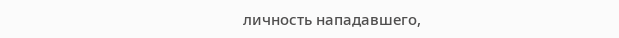личность нападавшего,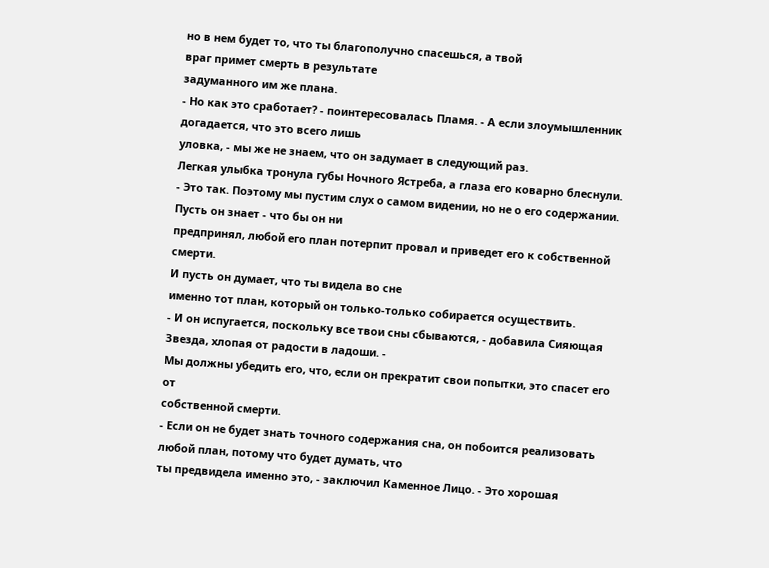но в нем будет то, что ты благополучно спасешься, а твой
враг примет смерть в результате
задуманного им же плана.
- Но как это сработает? - поинтересовалась Пламя. - А если злоумышленник
догадается, что это всего лишь
уловка, - мы же не знаем, что он задумает в следующий раз.
Легкая улыбка тронула губы Ночного Ястреба, а глаза его коварно блеснули.
- Это так. Поэтому мы пустим слух о самом видении, но не о его содержании.
Пусть он знает - что бы он ни
предпринял, любой его план потерпит провал и приведет его к собственной смерти.
И пусть он думает, что ты видела во сне
именно тот план, который он только-только собирается осуществить.
- И он испугается, поскольку все твои сны сбываются, - добавила Сияющая
Звезда, хлопая от радости в ладоши. -
Мы должны убедить его, что, если он прекратит свои попытки, это спасет его от
собственной смерти.
- Если он не будет знать точного содержания сна, он побоится реализовать
любой план, потому что будет думать, что
ты предвидела именно это, - заключил Каменное Лицо. - Это хорошая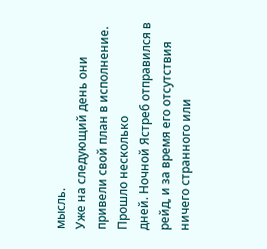мысль.
Уже на следующий день они привели свой план в исполнение. Прошло несколько
дней. Ночной Ястреб отправился в
рейд, и за время его отсутствия ничего странного или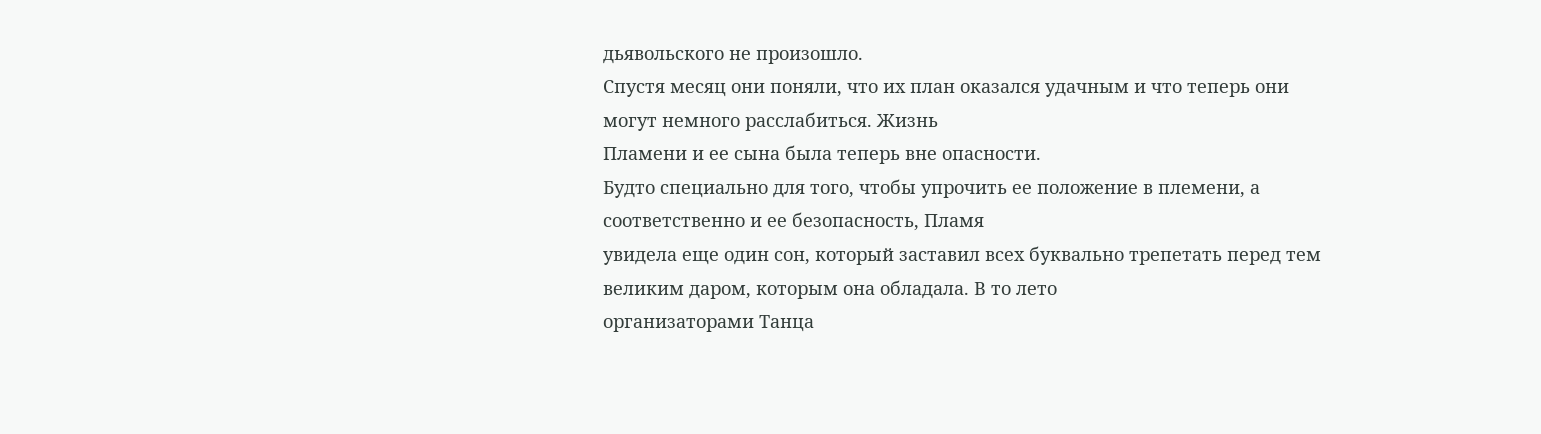дьявольского не произошло.
Спустя месяц они поняли, что их план оказался удачным и что теперь они
могут немного расслабиться. Жизнь
Пламени и ее сына была теперь вне опасности.
Будто специально для того, чтобы упрочить ее положение в племени, а
соответственно и ее безопасность, Пламя
увидела еще один сон, который заставил всех буквально трепетать перед тем
великим даром, которым она обладала. В то лето
организаторами Танца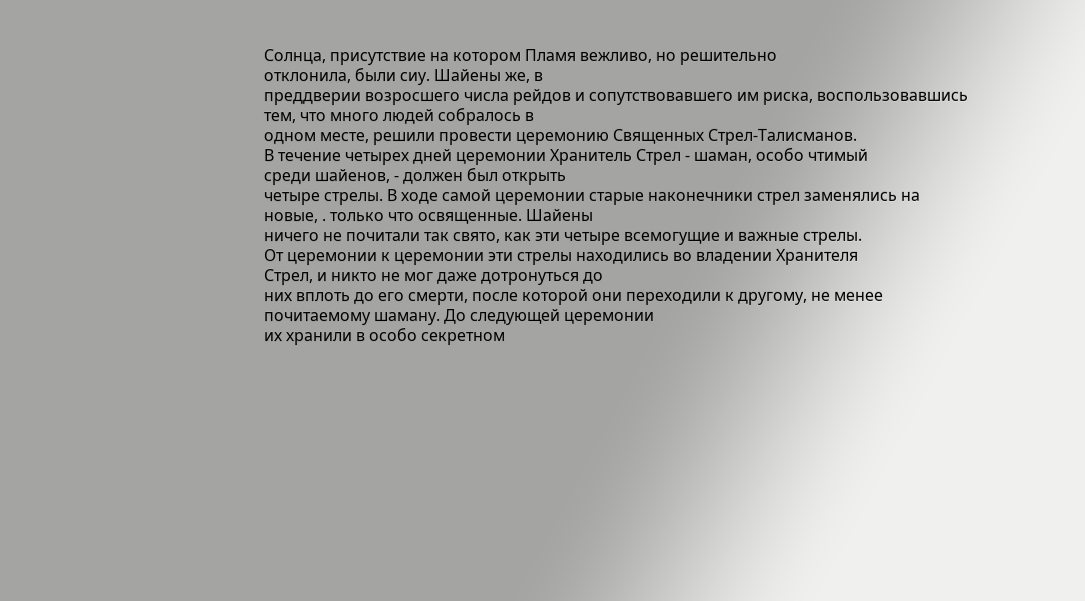Солнца, присутствие на котором Пламя вежливо, но решительно
отклонила, были сиу. Шайены же, в
преддверии возросшего числа рейдов и сопутствовавшего им риска, воспользовавшись
тем, что много людей собралось в
одном месте, решили провести церемонию Священных Стрел-Талисманов.
В течение четырех дней церемонии Хранитель Стрел - шаман, особо чтимый
среди шайенов, - должен был открыть
четыре стрелы. В ходе самой церемонии старые наконечники стрел заменялись на
новые, . только что освященные. Шайены
ничего не почитали так свято, как эти четыре всемогущие и важные стрелы.
От церемонии к церемонии эти стрелы находились во владении Хранителя
Стрел, и никто не мог даже дотронуться до
них вплоть до его смерти, после которой они переходили к другому, не менее
почитаемому шаману. До следующей церемонии
их хранили в особо секретном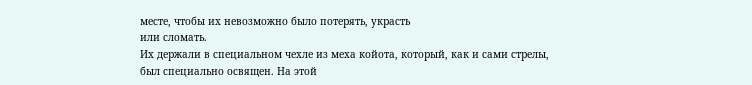месте, чтобы их невозможно было потерять, украсть
или сломать.
Их держали в специальном чехле из меха койота, который, как и сами стрелы,
был специально освящен. На этой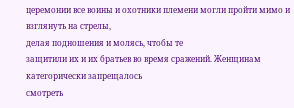церемонии все воины и охотники племени могли пройти мимо и взглянуть на стрелы,
делая подношения и молясь, чтобы те
защитили их и их братьев во время сражений. Женщинам категорически запрещалось
смотреть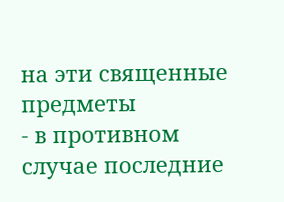на эти священные предметы
- в противном случае последние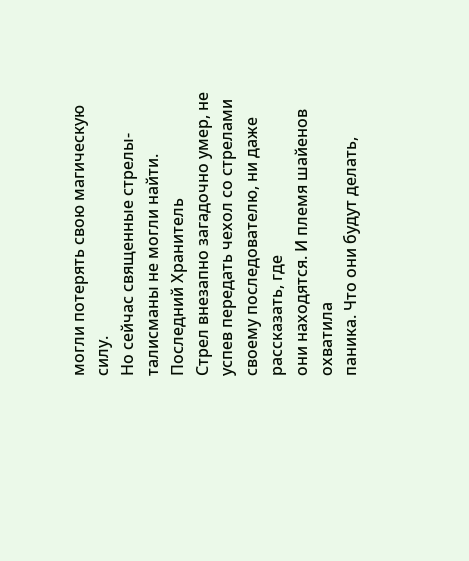могли потерять свою магическую силу.
Но сейчас священные стрелы-талисманы не могли найти. Последний Хранитель
Стрел внезапно загадочно умер, не
успев передать чехол со стрелами своему последователю, ни даже рассказать, где
они находятся. И племя шайенов охватила
паника. Что они будут делать,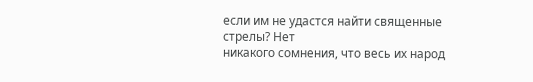если им не удастся найти священные стрелы? Нет
никакого сомнения, что весь их народ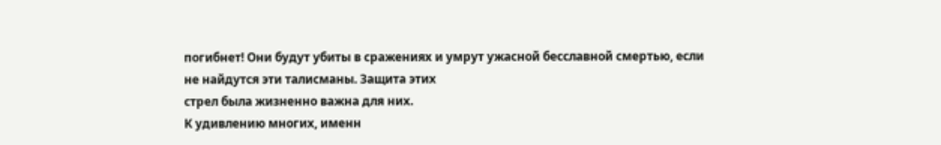погибнет! Они будут убиты в сражениях и умрут ужасной бесславной смертью, если
не найдутся эти талисманы. Защита этих
стрел была жизненно важна для них.
К удивлению многих, именн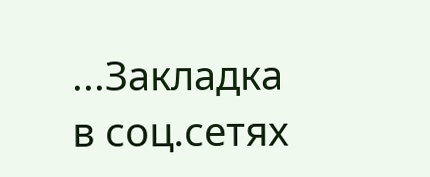...Закладка в соц.сетях